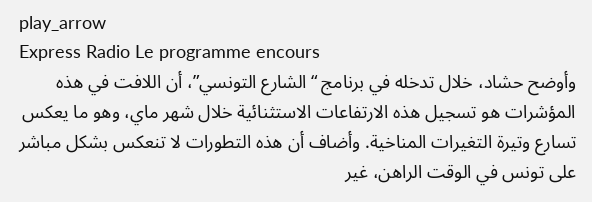play_arrow
Express Radio Le programme encours
وأوضح حشاد، خلال تدخله في برنامج “الشارع التونسي”، أن اللافت في هذه المؤشرات هو تسجيل هذه الارتفاعات الاستثنائية خلال شهر ماي، وهو ما يعكس تسارع وتيرة التغيرات المناخية. وأضاف أن هذه التطورات لا تنعكس بشكل مباشر على تونس في الوقت الراهن، غير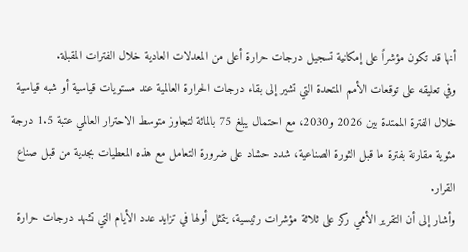أنها قد تكون مؤشراً على إمكانية تسجيل درجات حرارة أعلى من المعدلات العادية خلال الفترات المقبلة.
وفي تعليقه على توقعات الأمم المتحدة التي تشير إلى بقاء درجات الحرارة العالمية عند مستويات قياسية أو شبه قياسية خلال الفترة الممتدة بين 2026 و2030، مع احتمال يبلغ 75 بالمائة لتجاوز متوسط الاحترار العالمي عتبة 1.5 درجة مئوية مقارنة بفترة ما قبل الثورة الصناعية، شدد حشاد على ضرورة التعامل مع هذه المعطيات بجدية من قبل صناع القرار.
وأشار إلى أن التقرير الأممي ركز على ثلاثة مؤشرات رئيسية، يتمثل أولها في تزايد عدد الأيام التي تشهد درجات حرارة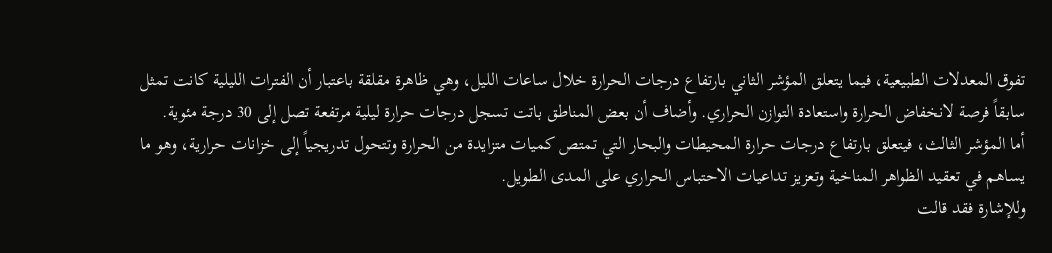تفوق المعدلات الطبيعية، فيما يتعلق المؤشر الثاني بارتفاع درجات الحرارة خلال ساعات الليل، وهي ظاهرة مقلقة باعتبار أن الفترات الليلية كانت تمثل سابقاً فرصة لانخفاض الحرارة واستعادة التوازن الحراري. وأضاف أن بعض المناطق باتت تسجل درجات حرارة ليلية مرتفعة تصل إلى 30 درجة مئوية.
أما المؤشر الثالث، فيتعلق بارتفاع درجات حرارة المحيطات والبحار التي تمتص كميات متزايدة من الحرارة وتتحول تدريجياً إلى خزانات حرارية، وهو ما يساهم في تعقيد الظواهر المناخية وتعزيز تداعيات الاحتباس الحراري على المدى الطويل.
وللإشارة فقد قالت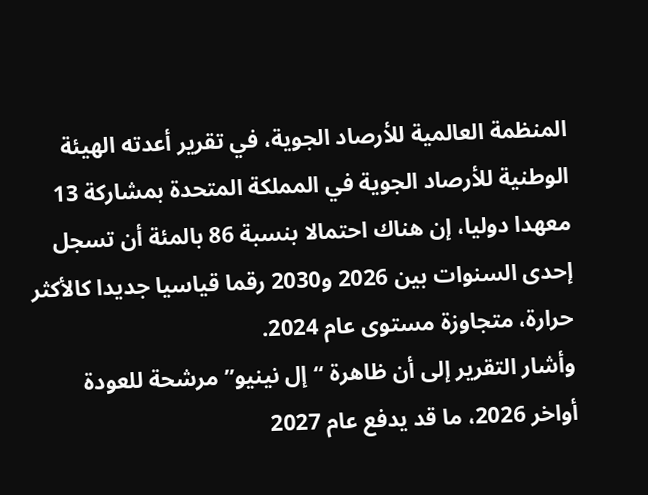المنظمة العالمية للأرصاد الجوية، في تقرير أعدته الهيئة الوطنية للأرصاد الجوية في المملكة المتحدة بمشاركة 13 معهدا دوليا، إن هناك احتمالا بنسبة 86 بالمئة أن تسجل إحدى السنوات بين 2026 و2030 رقما قياسيا جديدا كالأكثر حرارة، متجاوزة مستوى عام 2024.
وأشار التقرير إلى أن ظاهرة “إل نينيو” مرشحة للعودة أواخر 2026، ما قد يدفع عام 2027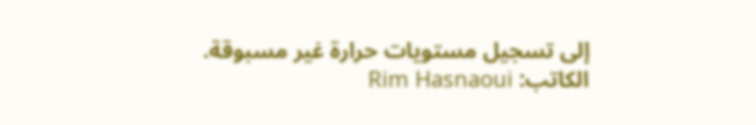إلى تسجيل مستويات حرارة غير مسبوقة.
الكاتب: Rim Hasnaoui